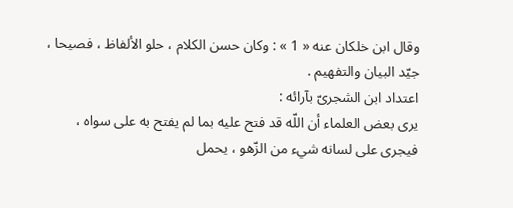وقال ابن خلكان عنه « 1 » : وكان حسن الكلام ، حلو الألفاظ ، فصيحا ، جيّد البيان والتفهيم .
اعتداد ابن الشجرىّ بآرائه :
يرى بعض العلماء أن اللّه قد فتح عليه بما لم يفتح به على سواه ، فيجرى على لسانه شيء من الزّهو ، يحمل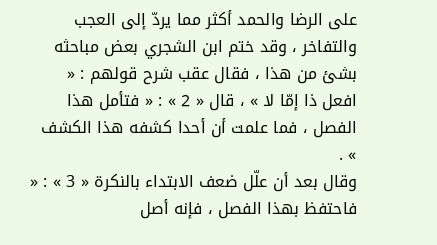على الرضا والحمد أكثر مما يردّ إلى العجب والتفاخر ، وقد ختم ابن الشجري بعض مباحثه بشئ من هذا ، فقال عقب شرح قولهم : « افعل ذا إمّا لا » ، قال « 2 » : « فتأمل هذا الفصل ، فما علمت أن أحدا كشفه هذا الكشف » .
وقال بعد أن علّل ضعف الابتداء بالنكرة « 3 » : « فاحتفظ بهذا الفصل ، فإنه أصل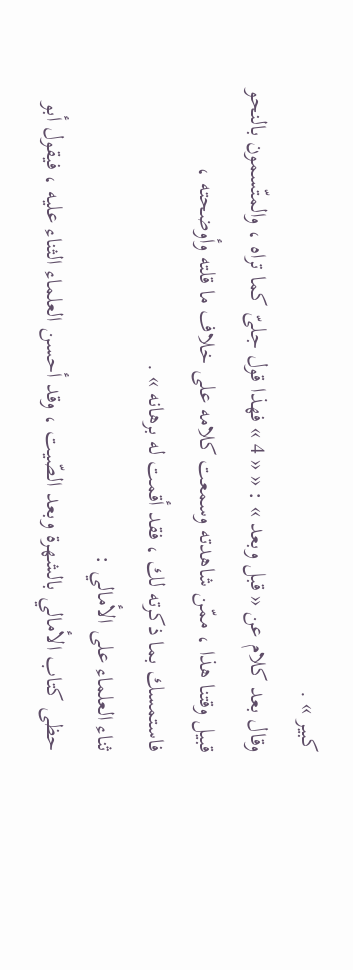كبير » .
وقال بعد كلام عن « قبل وبعد » : « « 4 » فهذا قول جلىّ كما تراه ، والمتّسمون بالنحو قبيل وقتنا هذا ، ممّن شاهدته وسمعت كلامه على خلاف ما قلته وأوضحته ، فاستمسك بما ذكرته لك ، فقد أقمت له برهانه » .
ثناء العلماء على الأمالي :
حظى كتاب الأمالي بالشهرة وبعد الصّيت ، وقد أحسن العلماء الثناء عليه ، فيقول أبو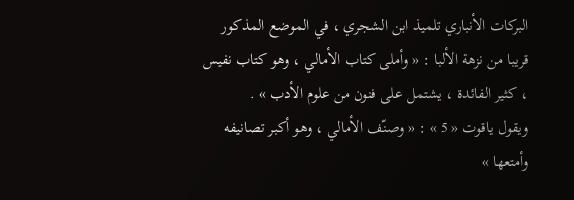البركات الأنباري تلميذ ابن الشجري ، في الموضع المذكور قريبا من نزهة الألبا : « وأملى كتاب الأمالي ، وهو كتاب نفيس ، كثير الفائدة ، يشتمل على فنون من علوم الأدب » .
ويقول ياقوت « 5 » : « وصنّف الأمالي ، وهو أكبر تصانيفه وأمتعها »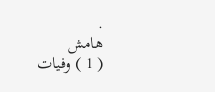.
هامش
( 1 ) وفيات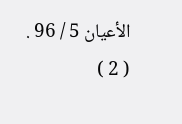الأعيان 5 / 96 .
( 2 )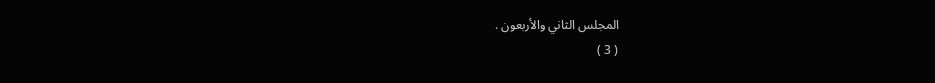المجلس الثاني والأربعون .
( 3 )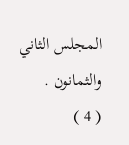المجلس الثاني والثمانون .
( 4 )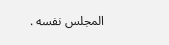المجلس نفسه .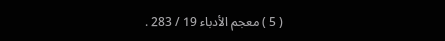( 5 ) معجم الأدباء 19 / 283 .